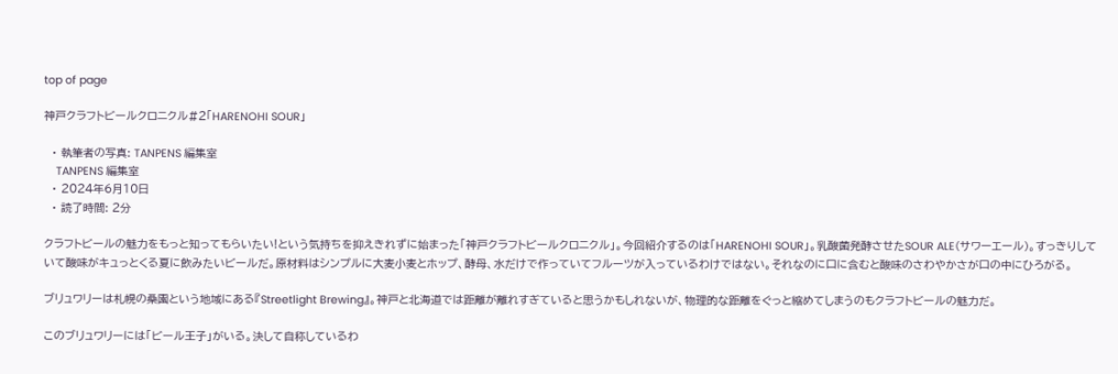top of page

神戸クラフトビールクロニクル#2「HARENOHI SOUR」

  • 執筆者の写真: TANPENS 編集室
    TANPENS 編集室
  • 2024年6月10日
  • 読了時間: 2分

クラフトビールの魅力をもっと知ってもらいたい!という気持ちを抑えきれずに始まった「神戸クラフトビールクロニクル」。今回紹介するのは「HARENOHI SOUR」。乳酸菌発酵させたSOUR ALE(サワーエール)。すっきりしていて酸味がキュっとくる夏に飲みたいビールだ。原材料はシンプルに大麦小麦とホップ、酵母、水だけで作っていてフルーツが入っているわけではない。それなのに口に含むと酸味のさわやかさが口の中にひろがる。

ブリュワリーは札幌の桑園という地域にある『Streetlight Brewing』。神戸と北海道では距離が離れすぎていると思うかもしれないが、物理的な距離をぐっと縮めてしまうのもクラフトビールの魅力だ。

このブリュワリーには「ビール王子」がいる。決して自称しているわ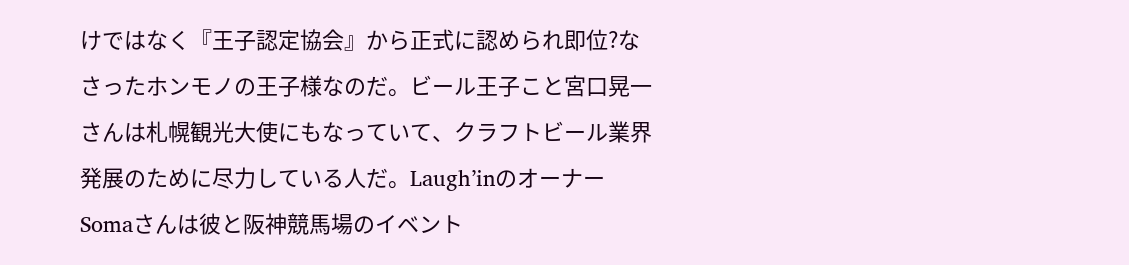けではなく『王子認定協会』から正式に認められ即位?なさったホンモノの王子様なのだ。ビール王子こと宮口晃一さんは札幌観光大使にもなっていて、クラフトビール業界発展のために尽力している人だ。Laugh’inのオーナーSomaさんは彼と阪神競馬場のイベント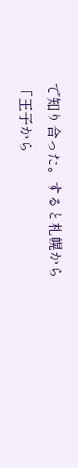で知り合った。すると札幌から「王子から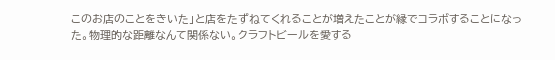このお店のことをきいた」と店をたずねてくれることが増えたことが縁でコラボすることになった。物理的な距離なんて関係ない。クラフトビールを愛する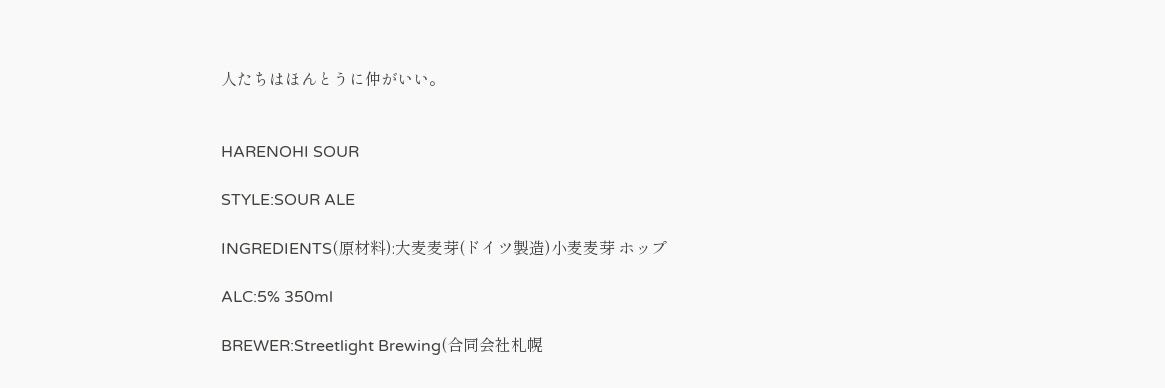人たちはほんとうに仲がいい。


HARENOHI SOUR

STYLE:SOUR ALE

INGREDIENTS(原材料):大麦麦芽(ドイツ製造)小麦麦芽 ホップ

ALC:5% 350ml

BREWER:Streetlight Brewing(合同会社札幌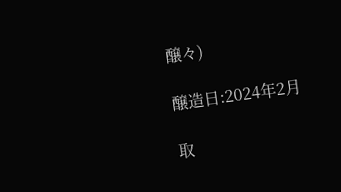醸々)

醸造日:2024年2月

取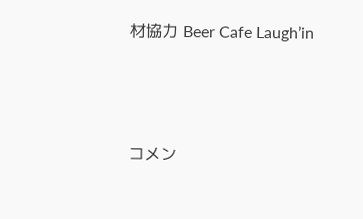材協力 Beer Cafe Laugh’in





コメン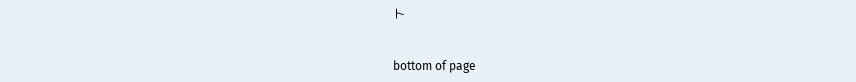ト


bottom of page